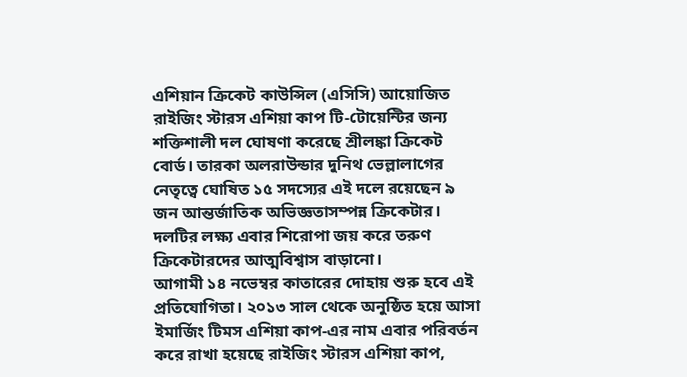এশিয়ান ক্রিকেট কাউন্সিল (এসিসি) আয়োজিত রাইজিং স্টারস এশিয়া কাপ টি-টোয়েন্টির জন্য শক্তিশালী দল ঘোষণা করেছে শ্রীলঙ্কা ক্রিকেট বোর্ড। তারকা অলরাউন্ডার দুনিথ ভেল্লালাগের নেতৃত্বে ঘোষিত ১৫ সদস্যের এই দলে রয়েছেন ৯ জন আন্তর্জাতিক অভিজ্ঞতাসম্পন্ন ক্রিকেটার। দলটির লক্ষ্য এবার শিরোপা জয় করে তরুণ ক্রিকেটারদের আত্মবিশ্বাস বাড়ানো।
আগামী ১৪ নভেম্বর কাতারের দোহায় শুরু হবে এই প্রতিযোগিতা। ২০১৩ সাল থেকে অনুষ্ঠিত হয়ে আসা ইমার্জিং টিমস এশিয়া কাপ-এর নাম এবার পরিবর্তন করে রাখা হয়েছে রাইজিং স্টারস এশিয়া কাপ,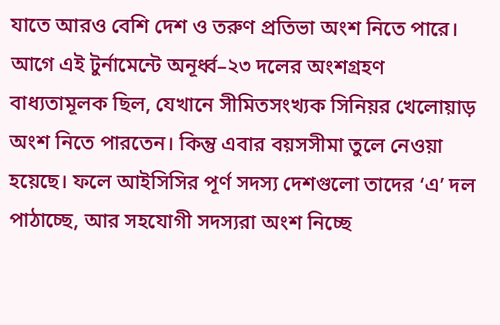যাতে আরও বেশি দেশ ও তরুণ প্রতিভা অংশ নিতে পারে।
আগে এই টুর্নামেন্টে অনূর্ধ্ব–২৩ দলের অংশগ্রহণ বাধ্যতামূলক ছিল, যেখানে সীমিতসংখ্যক সিনিয়র খেলোয়াড় অংশ নিতে পারতেন। কিন্তু এবার বয়সসীমা তুলে নেওয়া হয়েছে। ফলে আইসিসির পূর্ণ সদস্য দেশগুলো তাদের ‘এ’ দল পাঠাচ্ছে, আর সহযোগী সদস্যরা অংশ নিচ্ছে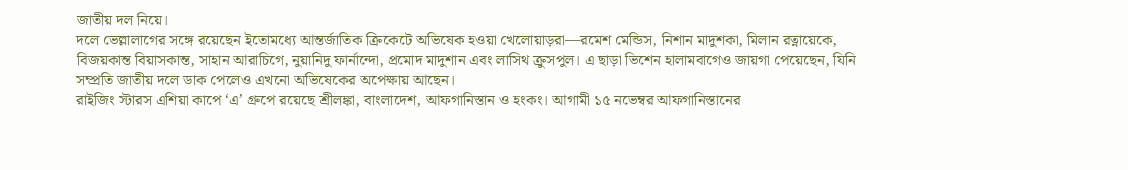জাতীয় দল নিয়ে।
দলে ভেল্লালাগের সঙ্গে রয়েছেন ইতোমধ্যে আন্তর্জাতিক ক্রিকেটে অভিষেক হওয়া খেলোয়াড়রা—রমেশ মেন্ডিস, নিশান মাদুশকা, মিলান রত্নায়েকে, বিজয়কান্ত বিয়াসকান্ত, সাহান আরাচিগে, নুয়ানিদু ফার্নান্দো, প্রমোদ মাদুশান এবং লাসিথ ক্রুসপুল। এ ছাড়া ভিশেন হালামবাগেও জায়গা পেয়েছেন, যিনি সম্প্রতি জাতীয় দলে ডাক পেলেও এখনো অভিষেকের অপেক্ষায় আছেন।
রাইজিং স্টারস এশিয়া কাপে ‘এ’ গ্রুপে রয়েছে শ্রীলঙ্কা, বাংলাদেশ, আফগানিস্তান ও হংকং। আগামী ১৫ নভেম্বর আফগানিস্তানের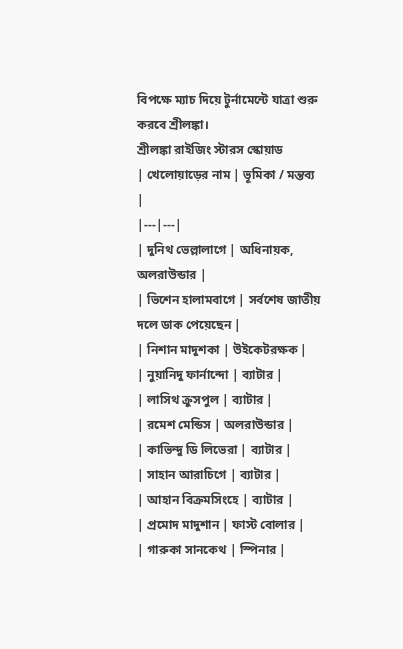বিপক্ষে ম্যাচ দিয়ে টুর্নামেন্টে যাত্রা শুরু করবে শ্রীলঙ্কা।
শ্রীলঙ্কা রাইজিং স্টারস স্কোয়াড
| খেলোয়াড়ের নাম | ভূমিকা / মন্তব্য |
|---|---|
| দুনিথ ভেল্লালাগে | অধিনায়ক, অলরাউন্ডার |
| ভিশেন হালামবাগে | সর্বশেষ জাতীয় দলে ডাক পেয়েছেন |
| নিশান মাদুশকা | উইকেটরক্ষক |
| নুয়ানিদু ফার্নান্দো | ব্যাটার |
| লাসিথ ক্রুসপুল | ব্যাটার |
| রমেশ মেন্ডিস | অলরাউন্ডার |
| কাভিন্দু ডি লিভেরা | ব্যাটার |
| সাহান আরাচিগে | ব্যাটার |
| আহান বিক্রমসিংহে | ব্যাটার |
| প্রমোদ মাদুশান | ফাস্ট বোলার |
| গারুকা সানকেথ | স্পিনার |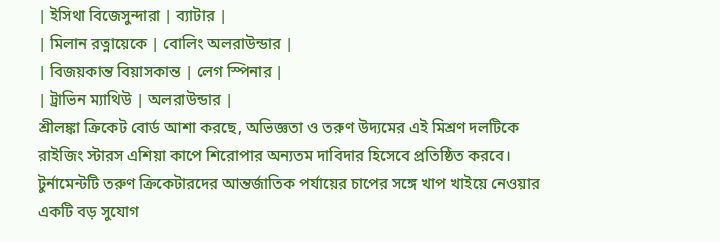| ইসিথা বিজেসুন্দারা | ব্যাটার |
| মিলান রত্নায়েকে | বোলিং অলরাউন্ডার |
| বিজয়কান্ত বিয়াসকান্ত | লেগ স্পিনার |
| ট্রাভিন ম্যাথিউ | অলরাউন্ডার |
শ্রীলঙ্কা ক্রিকেট বোর্ড আশা করছে, অভিজ্ঞতা ও তরুণ উদ্যমের এই মিশ্রণ দলটিকে রাইজিং স্টারস এশিয়া কাপে শিরোপার অন্যতম দাবিদার হিসেবে প্রতিষ্ঠিত করবে। টুর্নামেন্টটি তরুণ ক্রিকেটারদের আন্তর্জাতিক পর্যায়ের চাপের সঙ্গে খাপ খাইয়ে নেওয়ার একটি বড় সুযোগ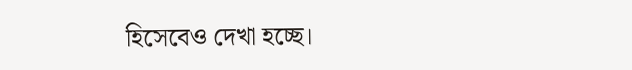হিসেবেও দেখা হচ্ছে।